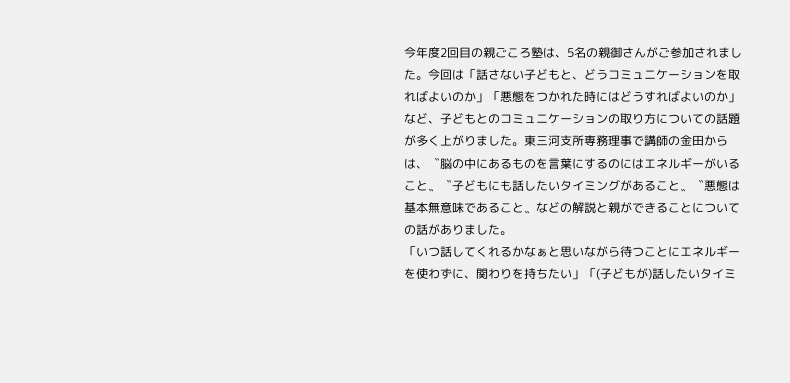今年度2回目の親ごころ塾は、5名の親御さんがご参加されました。今回は「話さない子どもと、どうコミュニケーションを取ればよいのか」「悪態をつかれた時にはどうすればよいのか」など、子どもとのコミュニケーションの取り方についての話題が多く上がりました。東三河支所専務理事で講師の金田からは、〝脳の中にあるものを言葉にするのにはエネルギーがいること〟〝子どもにも話したいタイミングがあること〟〝悪態は基本無意味であること〟などの解説と親ができることについての話がありました。
「いつ話してくれるかなぁと思いながら待つことにエネルギーを使わずに、関わりを持ちたい」「(子どもが)話したいタイミ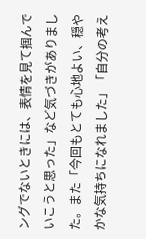ングでないときには、表情を見て掴んでいこうと思った」など気づきがありました。また「今回もとても心地よい、穏やかな気持ちになれました」「自分の考え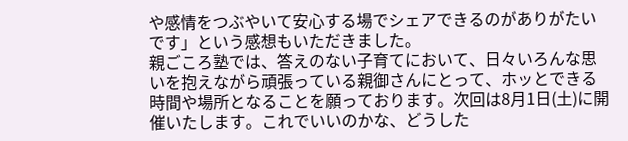や感情をつぶやいて安心する場でシェアできるのがありがたいです」という感想もいただきました。
親ごころ塾では、答えのない子育てにおいて、日々いろんな思いを抱えながら頑張っている親御さんにとって、ホッとできる時間や場所となることを願っております。次回は8月1日(土)に開催いたします。これでいいのかな、どうした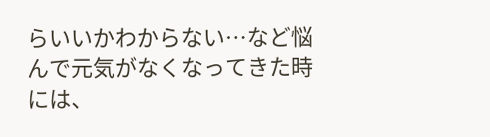らいいかわからない…など悩んで元気がなくなってきた時には、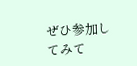ぜひ参加してみて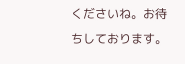くださいね。お待ちしております。